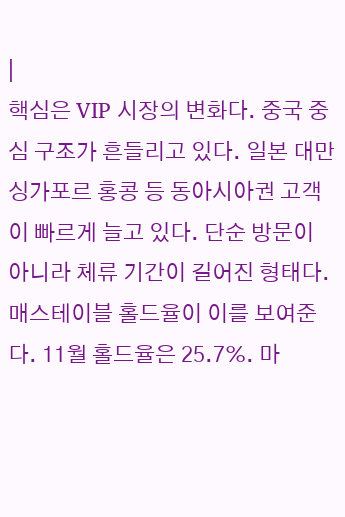|
핵심은 VIP 시장의 변화다. 중국 중심 구조가 흔들리고 있다. 일본 대만 싱가포르 홍콩 등 동아시아권 고객이 빠르게 늘고 있다. 단순 방문이 아니라 체류 기간이 길어진 형태다. 매스테이블 홀드율이 이를 보여준다. 11월 홀드율은 25.7%. 마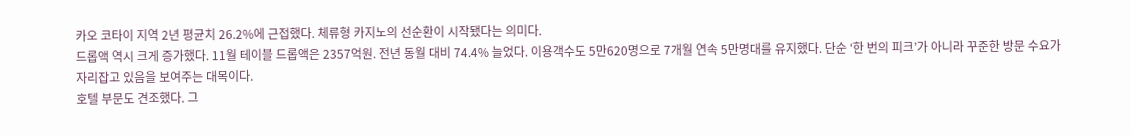카오 코타이 지역 2년 평균치 26.2%에 근접했다. 체류형 카지노의 선순환이 시작됐다는 의미다.
드롭액 역시 크게 증가했다. 11월 테이블 드롭액은 2357억원. 전년 동월 대비 74.4% 늘었다. 이용객수도 5만620명으로 7개월 연속 5만명대를 유지했다. 단순 ‘한 번의 피크’가 아니라 꾸준한 방문 수요가 자리잡고 있음을 보여주는 대목이다.
호텔 부문도 견조했다. 그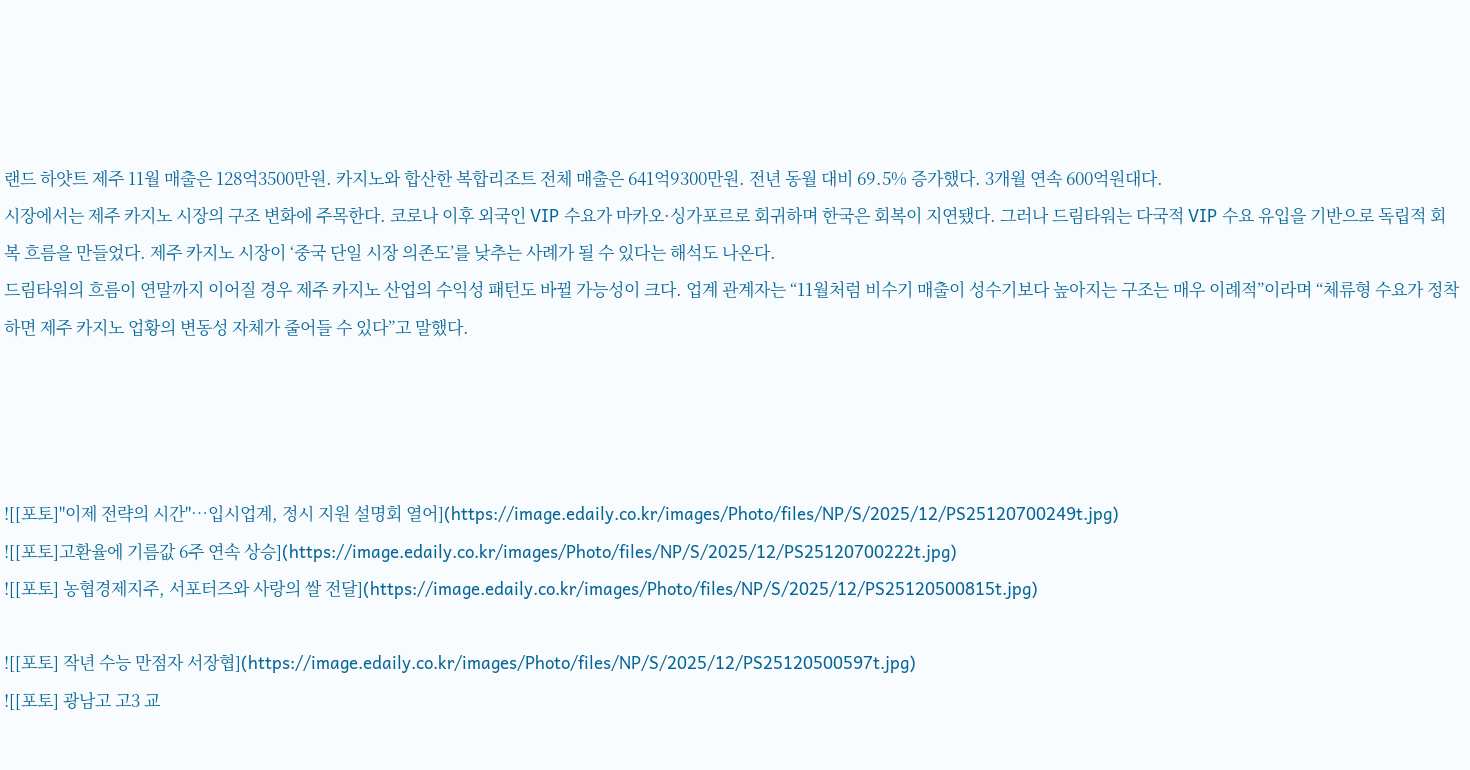랜드 하얏트 제주 11월 매출은 128억3500만원. 카지노와 합산한 복합리조트 전체 매출은 641억9300만원. 전년 동월 대비 69.5% 증가했다. 3개월 연속 600억원대다.
시장에서는 제주 카지노 시장의 구조 변화에 주목한다. 코로나 이후 외국인 VIP 수요가 마카오·싱가포르로 회귀하며 한국은 회복이 지연됐다. 그러나 드림타워는 다국적 VIP 수요 유입을 기반으로 독립적 회복 흐름을 만들었다. 제주 카지노 시장이 ‘중국 단일 시장 의존도’를 낮추는 사례가 될 수 있다는 해석도 나온다.
드림타워의 흐름이 연말까지 이어질 경우 제주 카지노 산업의 수익성 패턴도 바뀔 가능성이 크다. 업계 관계자는 “11월처럼 비수기 매출이 성수기보다 높아지는 구조는 매우 이례적”이라며 “체류형 수요가 정착하면 제주 카지노 업황의 변동성 자체가 줄어들 수 있다”고 말했다.




![[포토]"이제 전략의 시간"…입시업계, 정시 지원 설명회 열어](https://image.edaily.co.kr/images/Photo/files/NP/S/2025/12/PS25120700249t.jpg)
![[포토]고환율에 기름값 6주 연속 상승](https://image.edaily.co.kr/images/Photo/files/NP/S/2025/12/PS25120700222t.jpg)
![[포토] 농협경제지주, 서포터즈와 사랑의 쌀 전달](https://image.edaily.co.kr/images/Photo/files/NP/S/2025/12/PS25120500815t.jpg)

![[포토] 작년 수능 만점자 서장협](https://image.edaily.co.kr/images/Photo/files/NP/S/2025/12/PS25120500597t.jpg)
![[포토] 광남고 고3 교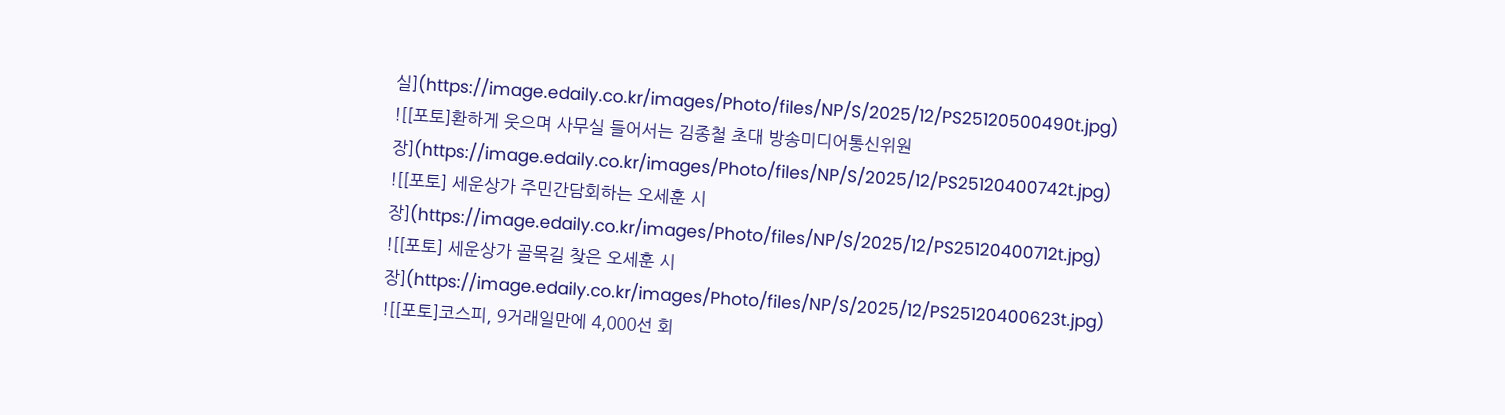실](https://image.edaily.co.kr/images/Photo/files/NP/S/2025/12/PS25120500490t.jpg)
![[포토]환하게 웃으며 사무실 들어서는 김종철 초대 방송미디어통신위원장](https://image.edaily.co.kr/images/Photo/files/NP/S/2025/12/PS25120400742t.jpg)
![[포토] 세운상가 주민간담회하는 오세훈 시장](https://image.edaily.co.kr/images/Photo/files/NP/S/2025/12/PS25120400712t.jpg)
![[포토] 세운상가 골목길 찾은 오세훈 시장](https://image.edaily.co.kr/images/Photo/files/NP/S/2025/12/PS25120400623t.jpg)
![[포토]코스피, 9거래일만에 4,000선 회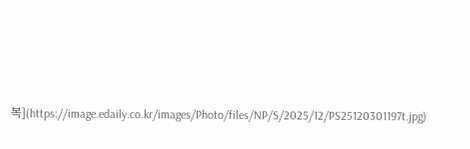복](https://image.edaily.co.kr/images/Photo/files/NP/S/2025/12/PS25120301197t.jpg)